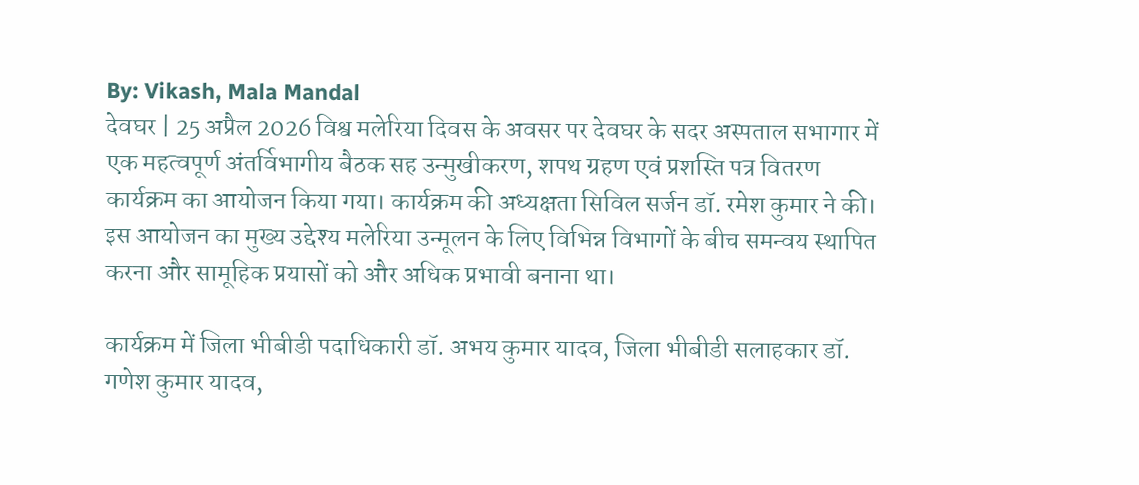By: Vikash, Mala Mandal
देवघर | 25 अप्रैल 2026 विश्व मलेरिया दिवस के अवसर पर देवघर के सदर अस्पताल सभागार में एक महत्वपूर्ण अंतर्विभागीय बैठक सह उन्मुखीकरण, शपथ ग्रहण एवं प्रशस्ति पत्र वितरण कार्यक्रम का आयोजन किया गया। कार्यक्रम की अध्यक्षता सिविल सर्जन डॉ. रमेश कुमार ने की। इस आयोजन का मुख्य उद्देश्य मलेरिया उन्मूलन के लिए विभिन्न विभागों के बीच समन्वय स्थापित करना और सामूहिक प्रयासों को और अधिक प्रभावी बनाना था।

कार्यक्रम में जिला भीबीडी पदाधिकारी डॉ. अभय कुमार यादव, जिला भीबीडी सलाहकार डॉ. गणेश कुमार यादव,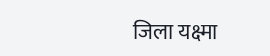जिला यक्ष्मा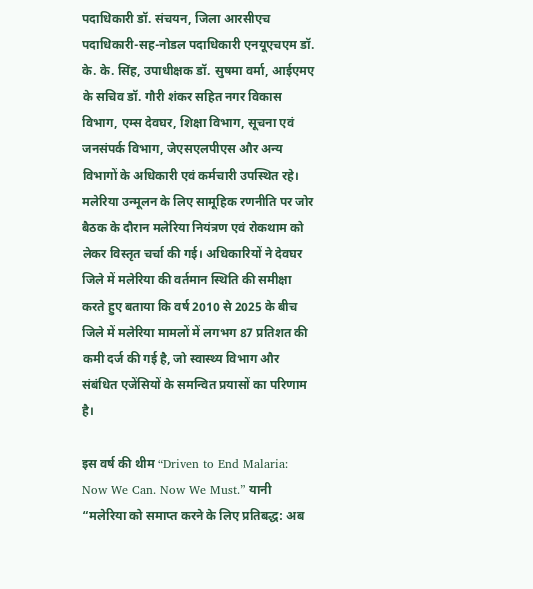पदाधिकारी डॉ. संचयन, जिला आरसीएच पदाधिकारी-सह-नोडल पदाधिकारी एनयूएचएम डॉ. के. के. सिंह, उपाधीक्षक डॉ. सुषमा वर्मा, आईएमए के सचिव डॉ. गौरी शंकर सहित नगर विकास विभाग, एम्स देवघर, शिक्षा विभाग, सूचना एवं जनसंपर्क विभाग, जेएसएलपीएस और अन्य विभागों के अधिकारी एवं कर्मचारी उपस्थित रहे।
मलेरिया उन्मूलन के लिए सामूहिक रणनीति पर जोर
बैठक के दौरान मलेरिया नियंत्रण एवं रोकथाम को लेकर विस्तृत चर्चा की गई। अधिकारियों ने देवघर जिले में मलेरिया की वर्तमान स्थिति की समीक्षा करते हुए बताया कि वर्ष 2010 से 2025 के बीच जिले में मलेरिया मामलों में लगभग 87 प्रतिशत की कमी दर्ज की गई है, जो स्वास्थ्य विभाग और संबंधित एजेंसियों के समन्वित प्रयासों का परिणाम है।

इस वर्ष की थीम “Driven to End Malaria: Now We Can. Now We Must.” यानी “मलेरिया को समाप्त करने के लिए प्रतिबद्ध: अब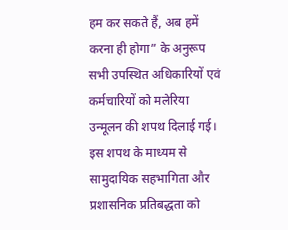हम कर सकते हैं, अब हमें करना ही होगा” के अनुरूप सभी उपस्थित अधिकारियों एवं कर्मचारियों को मलेरिया उन्मूलन की शपथ दिलाई गई। इस शपथ के माध्यम से सामुदायिक सहभागिता और प्रशासनिक प्रतिबद्धता को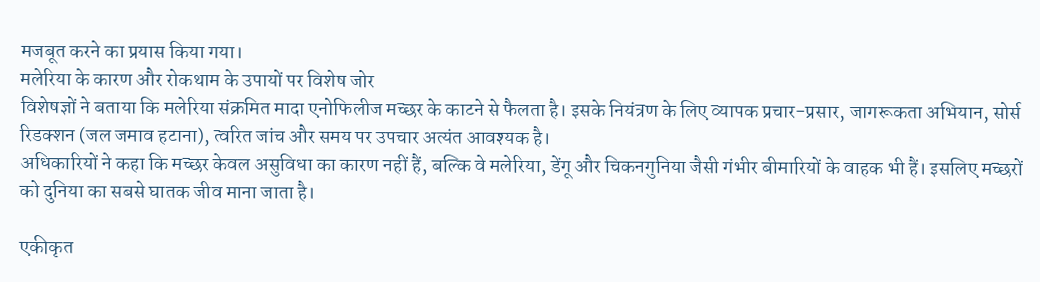मजबूत करने का प्रयास किया गया।
मलेरिया के कारण और रोकथाम के उपायों पर विशेष जोर
विशेषज्ञों ने बताया कि मलेरिया संक्रमित मादा एनोफिलीज मच्छर के काटने से फैलता है। इसके नियंत्रण के लिए व्यापक प्रचार-प्रसार, जागरूकता अभियान, सोर्स रिडक्शन (जल जमाव हटाना), त्वरित जांच और समय पर उपचार अत्यंत आवश्यक है।
अधिकारियों ने कहा कि मच्छर केवल असुविधा का कारण नहीं हैं, बल्कि वे मलेरिया, डेंगू और चिकनगुनिया जैसी गंभीर बीमारियों के वाहक भी हैं। इसलिए मच्छरों को दुनिया का सबसे घातक जीव माना जाता है।

एकीकृत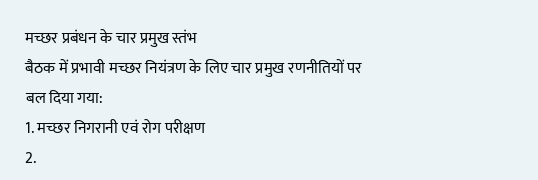मच्छर प्रबंधन के चार प्रमुख स्तंभ
बैठक में प्रभावी मच्छर नियंत्रण के लिए चार प्रमुख रणनीतियों पर बल दिया गया:
1. मच्छर निगरानी एवं रोग परीक्षण
2.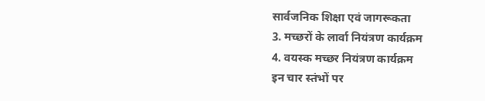सार्वजनिक शिक्षा एवं जागरूकता
3. मच्छरों के लार्वा नियंत्रण कार्यक्रम
4. वयस्क मच्छर नियंत्रण कार्यक्रम
इन चार स्तंभों पर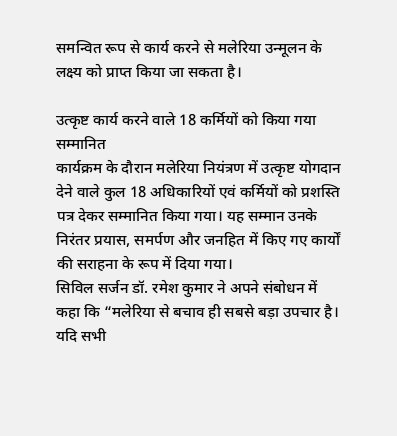समन्वित रूप से कार्य करने से मलेरिया उन्मूलन के लक्ष्य को प्राप्त किया जा सकता है।

उत्कृष्ट कार्य करने वाले 18 कर्मियों को किया गया सम्मानित
कार्यक्रम के दौरान मलेरिया नियंत्रण में उत्कृष्ट योगदान देने वाले कुल 18 अधिकारियों एवं कर्मियों को प्रशस्ति पत्र देकर सम्मानित किया गया। यह सम्मान उनके निरंतर प्रयास, समर्पण और जनहित में किए गए कार्यों की सराहना के रूप में दिया गया।
सिविल सर्जन डॉ. रमेश कुमार ने अपने संबोधन में कहा कि “मलेरिया से बचाव ही सबसे बड़ा उपचार है। यदि सभी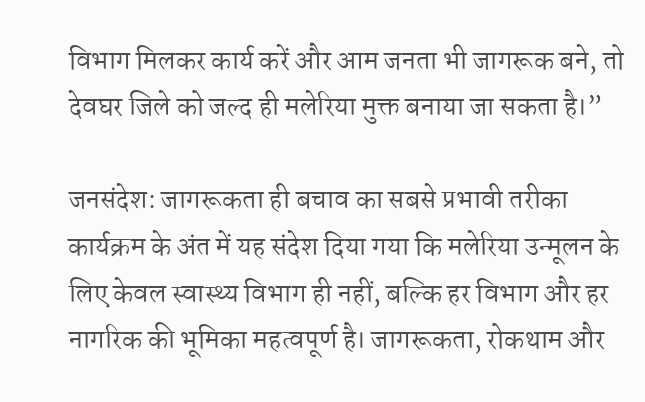विभाग मिलकर कार्य करें और आम जनता भी जागरूक बने, तो देवघर जिले को जल्द ही मलेरिया मुक्त बनाया जा सकता है।”

जनसंदेश: जागरूकता ही बचाव का सबसे प्रभावी तरीका
कार्यक्रम के अंत में यह संदेश दिया गया कि मलेरिया उन्मूलन के लिए केवल स्वास्थ्य विभाग ही नहीं, बल्कि हर विभाग और हर नागरिक की भूमिका महत्वपूर्ण है। जागरूकता, रोकथाम और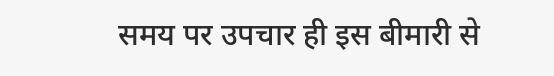समय पर उपचार ही इस बीमारी से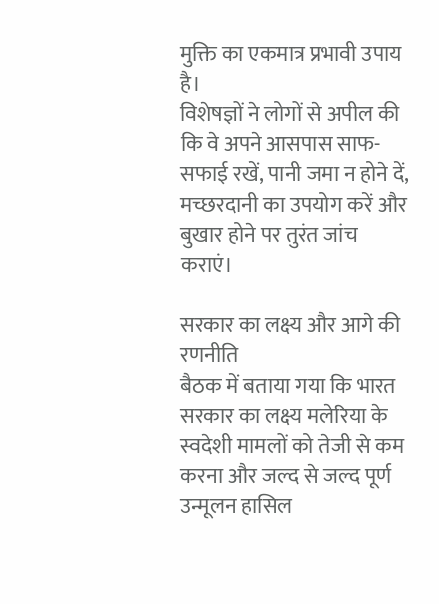मुक्ति का एकमात्र प्रभावी उपाय है।
विशेषज्ञों ने लोगों से अपील की कि वे अपने आसपास साफ-सफाई रखें, पानी जमा न होने दें, मच्छरदानी का उपयोग करें और बुखार होने पर तुरंत जांच कराएं।

सरकार का लक्ष्य और आगे की रणनीति
बैठक में बताया गया कि भारत सरकार का लक्ष्य मलेरिया के स्वदेशी मामलों को तेजी से कम करना और जल्द से जल्द पूर्ण उन्मूलन हासिल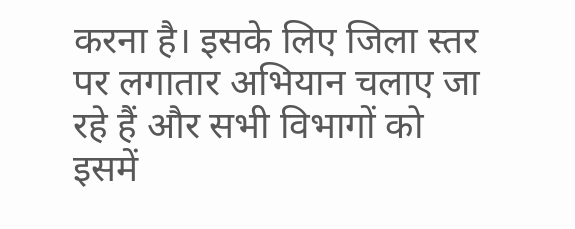करना है। इसके लिए जिला स्तर पर लगातार अभियान चलाए जा रहे हैं और सभी विभागों को इसमें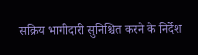सक्रिय भागीदारी सुनिश्चित करने के निर्देश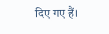दिए गए हैं।